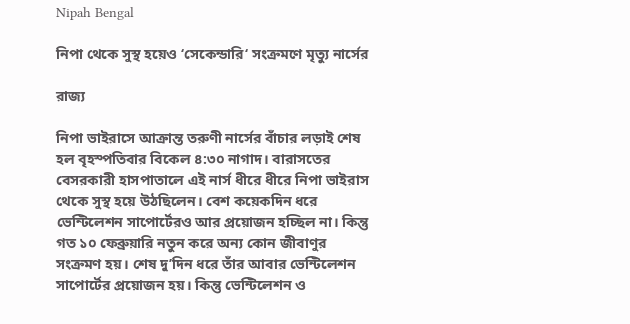Nipah Bengal

নিপা থেকে সুস্থ হয়েও ‘সেকেন্ডারি‘ সংক্রমণে মৃত্যু নার্সের

রাজ্য

নিপা ভাইরাসে আক্রান্ত তরুণী নার্সের বাঁচার লড়াই শেষ হল বৃহস্পতিবার বিকেল ৪:৩০ নাগাদ। বারাসতের বেসরকারী হাসপাতালে এই নার্স ধীরে ধীরে নিপা ভাইরাস থেকে সুস্থ হয়ে উঠছিলেন। বেশ কয়েকদিন ধরে ভেন্টিলেশন সাপোর্টেরও আর প্রয়োজন হচ্ছিল না। কিন্তু গত ১০ ফেব্রুয়ারি নতুন করে অন্য কোন জীবাণুর সংক্রমণ হয়। শেষ দু’দিন ধরে তাঁর আবার ভেন্টিলেশন সাপোর্টের প্রয়োজন হয়। কিন্তু ভেন্টিলেশন ও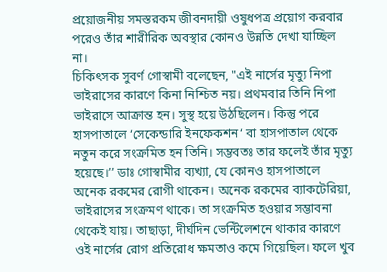প্রয়োজনীয় সমস্তরকম জীবনদায়ী ওষুধপত্র প্রয়োগ করবার পরেও তাঁর শারীরিক অবস্থার কোনও উন্নতি দেখা যাচ্ছিল না।
চিকিৎসক সুবর্ণ গোস্বামী বলেছেন, "এই নার্সের মৃত্যু নিপা ভাইরাসের কারণে কিনা নিশ্চিত নয়। প্রথমবার তিনি নিপা ভাইরাসে আক্রান্ত হন। সুস্থ হয়ে উঠছিলেন। কিন্তু পরে হাসপাতালে ‘সেকেন্ডারি ইনফেকশন‘ বা হাসপাতাল থেকে নতুন করে সংক্রমিত হন তিনি। সম্ভবতঃ তার ফলেই তাঁর মৃত্যু হয়েছে।’’ ডাঃ গোস্বামীর ব্যখ্যা, যে কোনও হাসপাতালে অনেক রকমের রোগী থাকেন। অনেক রকমের ব্যাকটেরিয়া, ভাইরাসের সংক্রমণ থাকে। তা সংক্রমিত হওয়ার সম্ভাবনা থেকেই যায়। তাছাড়া, দীর্ঘদিন ভেন্টিলেশনে থাকার কারণে ওই নার্সের রোগ প্রতিরোধ ক্ষমতাও কমে গিয়েছিল। ফলে খুব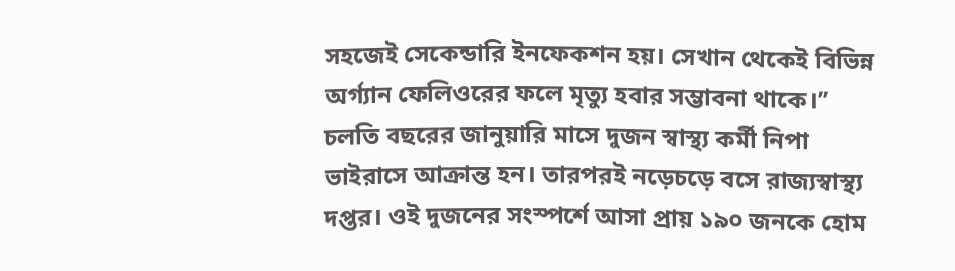সহজেই সেকেন্ডারি ইনফেকশন হয়। সেখান থেকেই বিভিন্ন অর্গ্যান ফেলিওরের ফলে মৃত্যু হবার সম্ভাবনা থাকে।’’
চলতি বছরের জানুয়ারি মাসে দুজন স্বাস্থ্য কর্মী নিপা ভাইরাসে আক্রান্ত হন। তারপরই নড়েচড়ে বসে রাজ্যস্বাস্থ্য দপ্তর। ওই দুজনের সংস্পর্শে আসা প্রায় ১৯০ জনকে হোম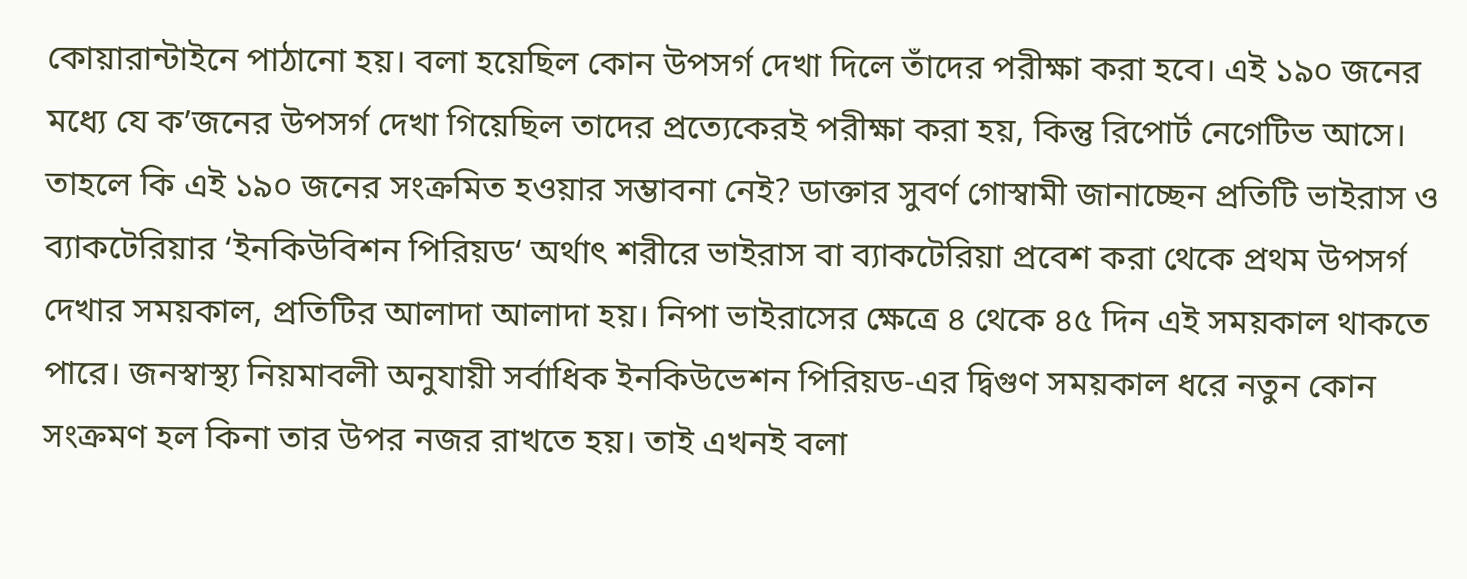কোয়ারান্টাইনে পাঠানো হয়। বলা হয়েছিল কোন উপসর্গ দেখা দিলে তাঁদের পরীক্ষা করা হবে। এই ১৯০ জনের মধ্যে যে ক’জনের উপসর্গ দেখা গিয়েছিল তাদের প্রত্যেকেরই পরীক্ষা করা হয়, কিন্তু রিপোর্ট নেগেটিভ আসে। তাহলে কি এই ১৯০ জনের সংক্রমিত হওয়ার সম্ভাবনা নেই? ডাক্তার সুবর্ণ গোস্বামী জানাচ্ছেন প্রতিটি ভাইরাস ও ব্যাকটেরিয়ার ‘ইনকিউবিশন পিরিয়ড‘ অর্থাৎ শরীরে ভাইরাস বা ব্যাকটেরিয়া প্রবেশ করা থেকে প্রথম উপসর্গ দেখার সময়কাল, প্রতিটির আলাদা আলাদা হয়। নিপা ভাইরাসের ক্ষেত্রে ৪ থেকে ৪৫ দিন এই সময়কাল থাকতে পারে। জনস্বাস্থ্য নিয়মাবলী অনুযায়ী সর্বাধিক ইনকিউভেশন পিরিয়ড-এর দ্বিগুণ সময়কাল ধরে নতুন কোন সংক্রমণ হল কিনা তার উপর নজর রাখতে হয়। তাই এখনই বলা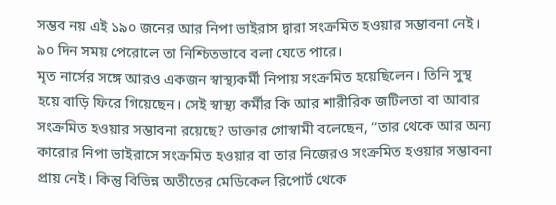সম্ভব নয় এই ১৯০ জনের আর নিপা ভাইরাস দ্বারা সংক্রমিত হওয়ার সম্ভাবনা নেই। ৯০ দিন সময় পেরোলে তা নিশ্চিতভাবে বলা যেতে পারে।
মৃত নার্সের সঙ্গে আরও একজন স্বাস্থ্যকর্মী নিপায় সংক্রমিত হয়েছিলেন। তিনি সুস্থ হয়ে বাড়ি ফিরে গিয়েছেন। সেই স্বাস্থ্য কর্মীর কি আর শারীরিক জটিলতা বা আবার সংক্রমিত হওয়ার সম্ভাবনা রয়েছে? ডাক্তার গোস্বামী বলেছেন, ‘‘তার থেকে আর অন্য কারোর নিপা ভাইরাসে সংক্রমিত হওয়ার বা তার নিজেরও সংক্রমিত হওয়ার সম্ভাবনা প্রায় নেই। কিন্তু বিভিন্ন অতীতের মেডিকেল রিপোর্ট থেকে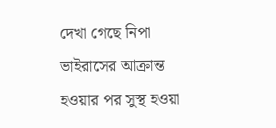দেখা গেছে নিপা ভাইরাসের আক্রান্ত হওয়ার পর সুস্থ হওয়া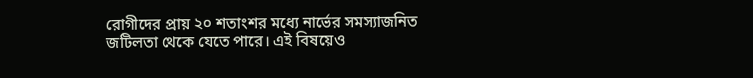রোগীদের প্রায় ২০ শতাংশর মধ্যে নার্ভের সমস্যাজনিত জটিলতা থেকে যেতে পারে। এই বিষয়েও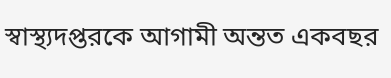স্বাস্থ্যদপ্তরকে আগামী অন্তত একবছর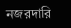নজরদারি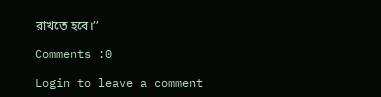রাখতে হবে।’’

Comments :0

Login to leave a comment